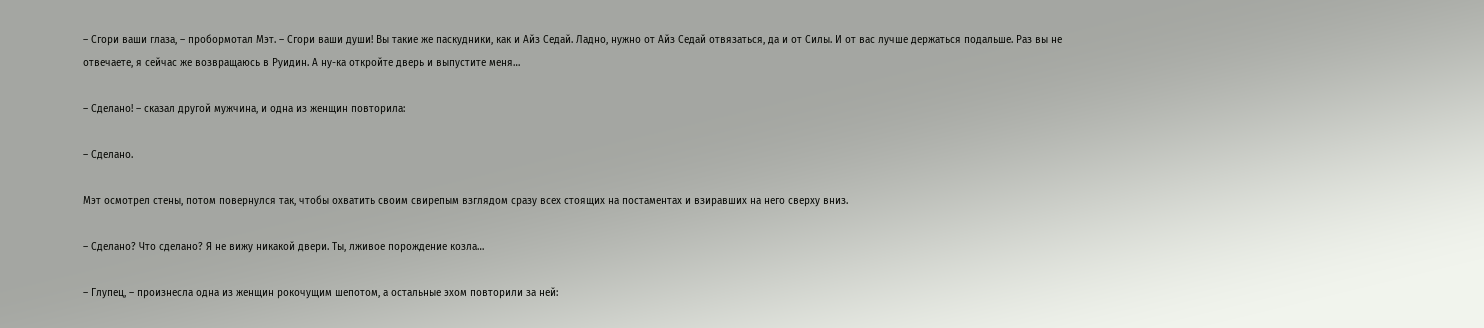– Сгори ваши глаза, – пробормотал Мэт. – Сгори ваши души! Вы такие же паскудники, как и Айз Седай. Ладно, нужно от Айз Седай отвязаться, да и от Силы. И от вас лучше держаться подальше. Раз вы не отвечаете, я сейчас же возвращаюсь в Руидин. А ну-ка откройте дверь и выпустите меня…

– Сделано! – сказал другой мужчина, и одна из женщин повторила:

– Сделано.

Мэт осмотрел стены, потом повернулся так, чтобы охватить своим свирепым взглядом сразу всех стоящих на постаментах и взиравших на него сверху вниз.

– Сделано? Что сделано? Я не вижу никакой двери. Ты, лживое порождение козла…

– Глупец, – произнесла одна из женщин рокочущим шепотом, а остальные эхом повторили за ней: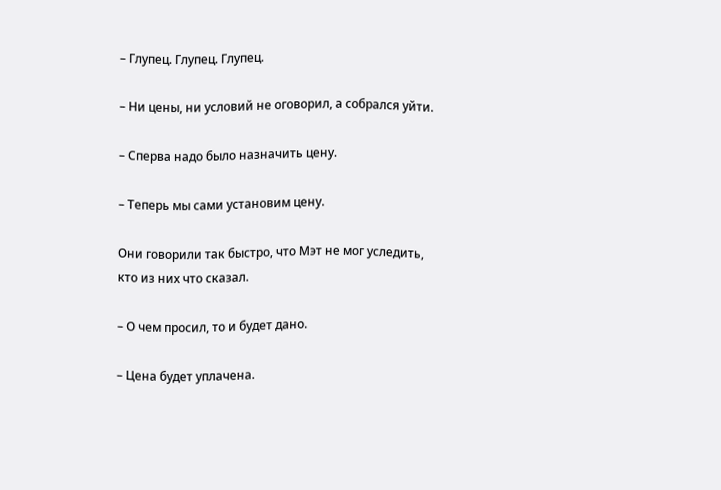– Глупец. Глупец. Глупец.

– Ни цены, ни условий не оговорил, а собрался уйти.

– Сперва надо было назначить цену.

– Теперь мы сами установим цену.

Они говорили так быстро, что Мэт не мог уследить, кто из них что сказал.

– О чем просил, то и будет дано.

– Цена будет уплачена.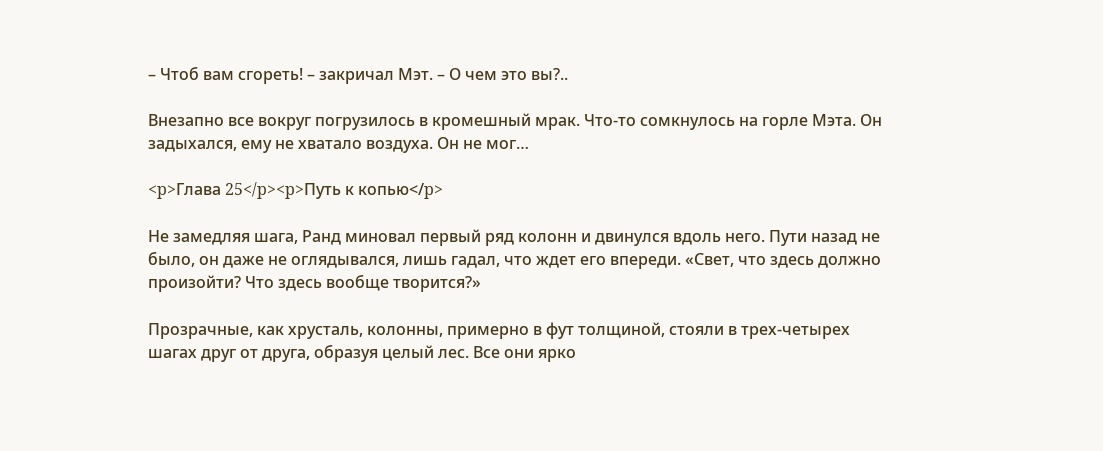– Чтоб вам сгореть! – закричал Мэт. – О чем это вы?..

Внезапно все вокруг погрузилось в кромешный мрак. Что-то сомкнулось на горле Мэта. Он задыхался, ему не хватало воздуха. Он не мог…

<p>Глава 25</p><p>Путь к копью</p>

Не замедляя шага, Ранд миновал первый ряд колонн и двинулся вдоль него. Пути назад не было, он даже не оглядывался, лишь гадал, что ждет его впереди. «Свет, что здесь должно произойти? Что здесь вообще творится?»

Прозрачные, как хрусталь, колонны, примерно в фут толщиной, стояли в трех-четырех шагах друг от друга, образуя целый лес. Все они ярко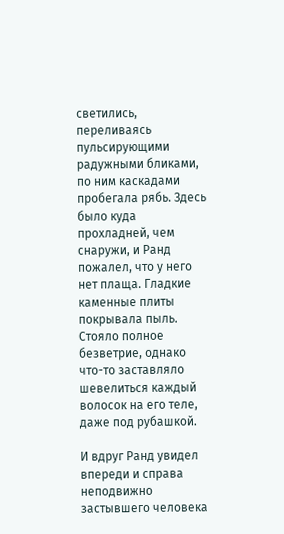светились, переливаясь пульсирующими радужными бликами, по ним каскадами пробегала рябь. Здесь было куда прохладней, чем снаружи, и Ранд пожалел, что у него нет плаща. Гладкие каменные плиты покрывала пыль. Стояло полное безветрие, однако что-то заставляло шевелиться каждый волосок на его теле, даже под рубашкой.

И вдруг Ранд увидел впереди и справа неподвижно застывшего человека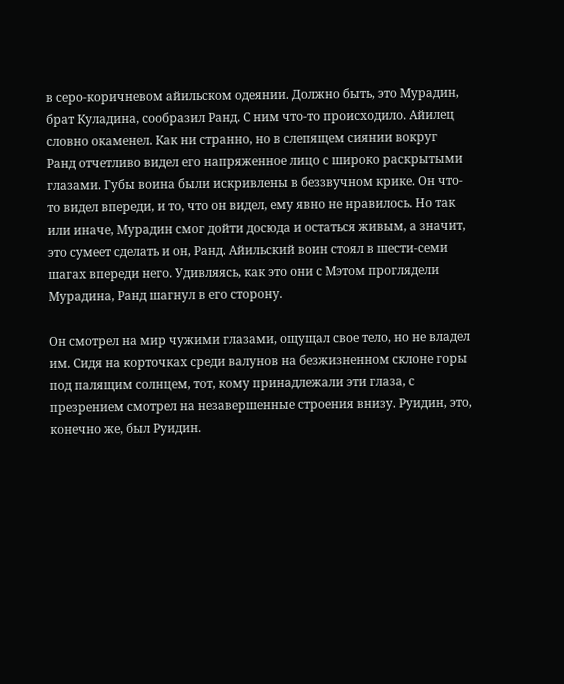в серо-коричневом айильском одеянии. Должно быть, это Мурадин, брат Куладина, сообразил Ранд. С ним что-то происходило. Айилец словно окаменел. Как ни странно, но в слепящем сиянии вокруг Ранд отчетливо видел его напряженное лицо с широко раскрытыми глазами. Губы воина были искривлены в беззвучном крике. Он что-то видел впереди, и то, что он видел, ему явно не нравилось. Но так или иначе, Мурадин смог дойти досюда и остаться живым, а значит, это сумеет сделать и он, Ранд. Айильский воин стоял в шести-семи шагах впереди него. Удивляясь, как это они с Мэтом проглядели Мурадина, Ранд шагнул в его сторону.

Он смотрел на мир чужими глазами, ощущал свое тело, но не владел им. Сидя на корточках среди валунов на безжизненном склоне горы под палящим солнцем, тот, кому принадлежали эти глаза, с презрением смотрел на незавершенные строения внизу. Руидин, это, конечно же, был Руидин.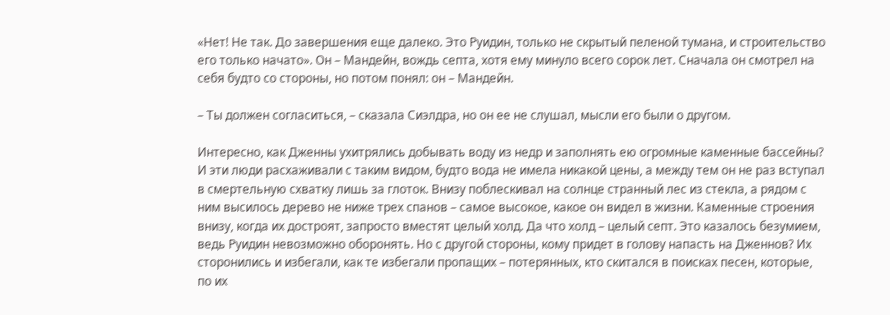«Нет! Не так. До завершения еще далеко. Это Руидин, только не скрытый пеленой тумана, и строительство его только начато». Он – Мандейн, вождь септа, хотя ему минуло всего сорок лет. Сначала он смотрел на себя будто со стороны, но потом понял: он – Мандейн.

– Ты должен согласиться, – сказала Сиэлдра, но он ее не слушал, мысли его были о другом.

Интересно, как Дженны ухитрялись добывать воду из недр и заполнять ею огромные каменные бассейны? И эти люди расхаживали с таким видом, будто вода не имела никакой цены, а между тем он не раз вступал в смертельную схватку лишь за глоток. Внизу поблескивал на солнце странный лес из стекла, а рядом с ним высилось дерево не ниже трех спанов – самое высокое, какое он видел в жизни. Каменные строения внизу, когда их достроят, запросто вместят целый холд. Да что холд – целый септ. Это казалось безумием, ведь Руидин невозможно оборонять. Но с другой стороны, кому придет в голову напасть на Дженнов? Их сторонились и избегали, как те избегали пропащих – потерянных, кто скитался в поисках песен, которые, по их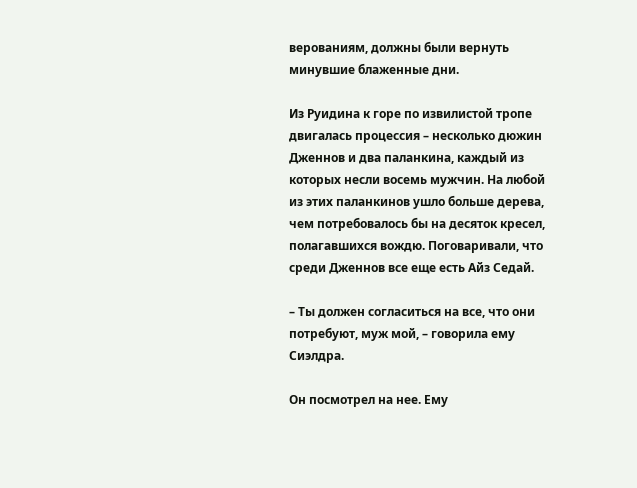верованиям, должны были вернуть минувшие блаженные дни.

Из Руидина к горе по извилистой тропе двигалась процессия – несколько дюжин Дженнов и два паланкина, каждый из которых несли восемь мужчин. На любой из этих паланкинов ушло больше дерева, чем потребовалось бы на десяток кресел, полагавшихся вождю. Поговаривали, что среди Дженнов все еще есть Айз Седай.

– Ты должен согласиться на все, что они потребуют, муж мой, – говорила ему Сиэлдра.

Он посмотрел на нее. Ему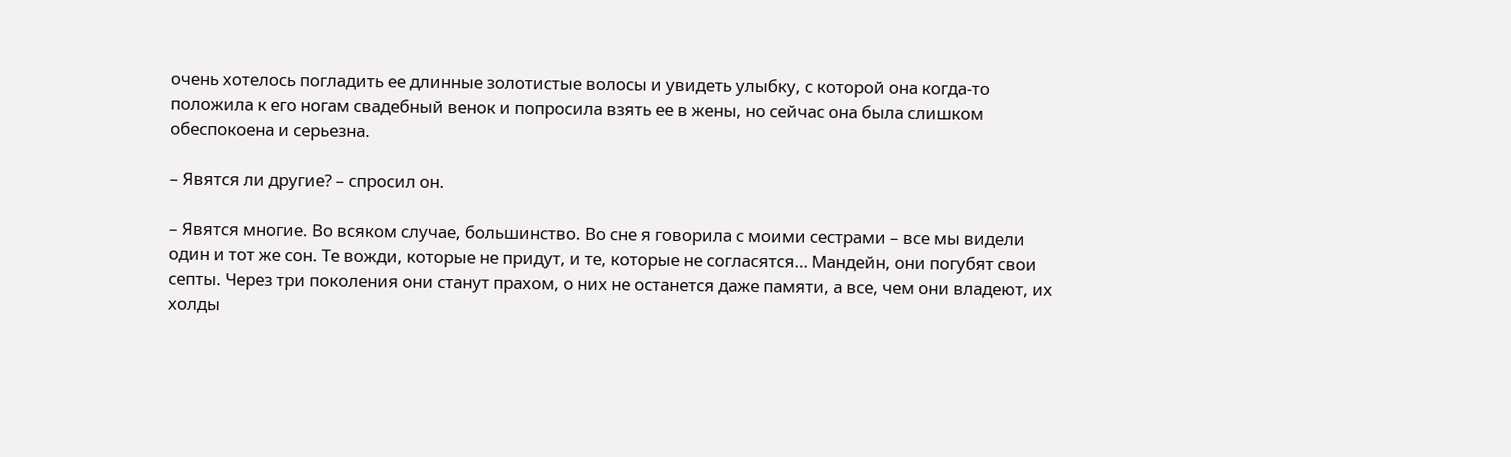очень хотелось погладить ее длинные золотистые волосы и увидеть улыбку, с которой она когда-то положила к его ногам свадебный венок и попросила взять ее в жены, но сейчас она была слишком обеспокоена и серьезна.

– Явятся ли другие? – спросил он.

– Явятся многие. Во всяком случае, большинство. Во сне я говорила с моими сестрами – все мы видели один и тот же сон. Те вожди, которые не придут, и те, которые не согласятся… Мандейн, они погубят свои септы. Через три поколения они станут прахом, о них не останется даже памяти, а все, чем они владеют, их холды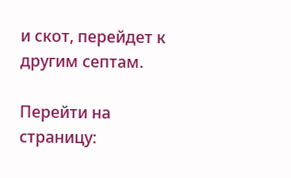и скот, перейдет к другим септам.

Перейти на страницу: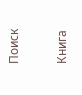Поиск

Книга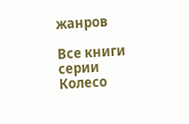жанров

Все книги серии Колесо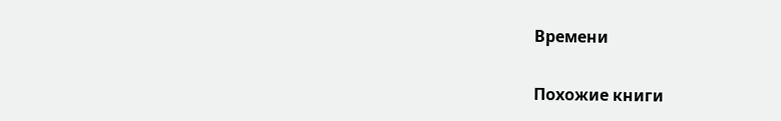Времени

Похожие книги